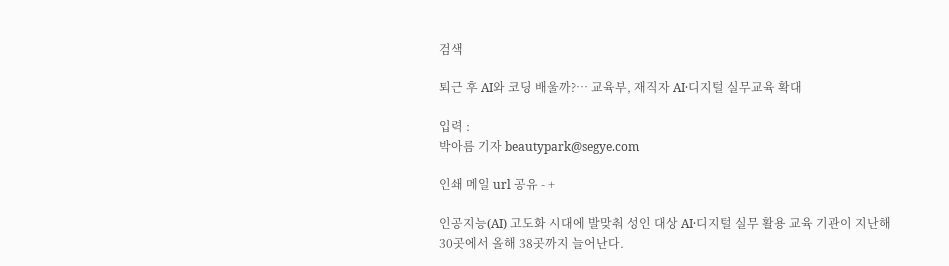검색

퇴근 후 AI와 코딩 배울까?… 교육부, 재직자 AI·디지털 실무교육 확대

입력 :
박아름 기자 beautypark@segye.com

인쇄 메일 url 공유 - +

인공지능(AI) 고도화 시대에 발맞춰 성인 대상 AI·디지털 실무 활용 교육 기관이 지난해 30곳에서 올해 38곳까지 늘어난다.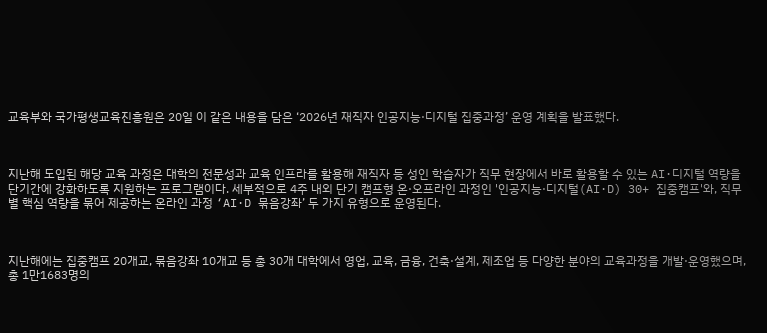교육부와 국가평생교육진흥원은 20일 이 같은 내용을 담은 ‘2026년 재직자 인공지능·디지털 집중과정’ 운영 계획을 발표했다.



지난해 도입된 해당 교육 과정은 대학의 전문성과 교육 인프라를 활용해 재직자 등 성인 학습자가 직무 현장에서 바로 활용할 수 있는 AI·디지털 역량을 단기간에 강화하도록 지원하는 프로그램이다. 세부적으로 4주 내외 단기 캠프형 온·오프라인 과정인 '인공지능·디지털(AI·D) 30+ 집중캠프'와, 직무별 핵심 역량을 묶어 제공하는 온라인 과정 ‘AI·D 묶음강좌’ 두 가지 유형으로 운영된다.



지난해에는 집중캠프 20개교, 묶음강좌 10개교 등 총 30개 대학에서 영업, 교육, 금융, 건축·설계, 제조업 등 다양한 분야의 교육과정을 개발·운영했으며, 총 1만1683명의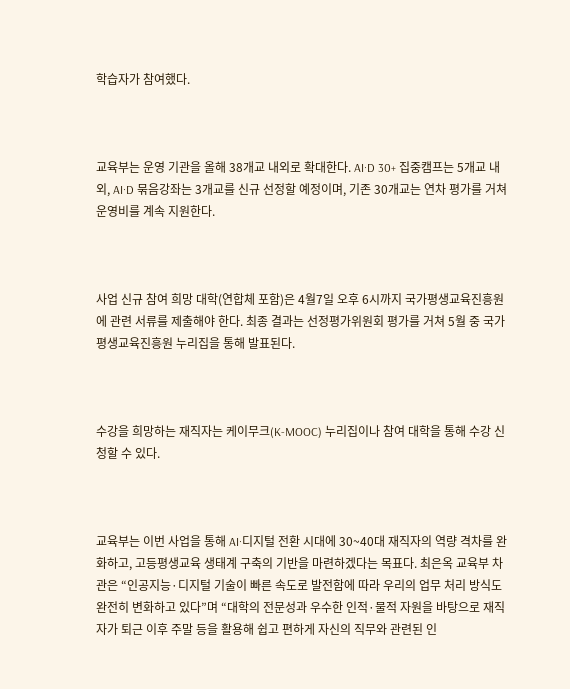학습자가 참여했다.



교육부는 운영 기관을 올해 38개교 내외로 확대한다. AI·D 30+ 집중캠프는 5개교 내외, AI·D 묶음강좌는 3개교를 신규 선정할 예정이며, 기존 30개교는 연차 평가를 거쳐 운영비를 계속 지원한다.



사업 신규 참여 희망 대학(연합체 포함)은 4월7일 오후 6시까지 국가평생교육진흥원에 관련 서류를 제출해야 한다. 최종 결과는 선정평가위원회 평가를 거쳐 5월 중 국가평생교육진흥원 누리집을 통해 발표된다.



수강을 희망하는 재직자는 케이무크(K-MOOC) 누리집이나 참여 대학을 통해 수강 신청할 수 있다.



교육부는 이번 사업을 통해 AI·디지털 전환 시대에 30~40대 재직자의 역량 격차를 완화하고, 고등평생교육 생태계 구축의 기반을 마련하겠다는 목표다. 최은옥 교육부 차관은 “인공지능·디지털 기술이 빠른 속도로 발전함에 따라 우리의 업무 처리 방식도 완전히 변화하고 있다”며 “대학의 전문성과 우수한 인적·물적 자원을 바탕으로 재직자가 퇴근 이후 주말 등을 활용해 쉽고 편하게 자신의 직무와 관련된 인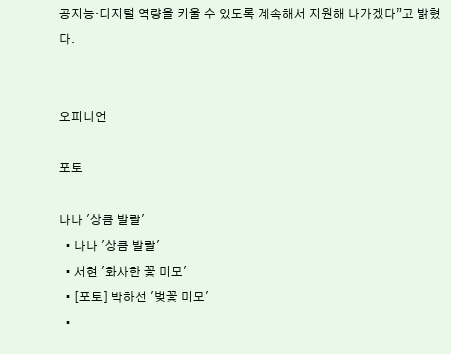공지능·디지털 역량을 키울 수 있도록 계속해서 지원해 나가겠다”고 밝혔다.


오피니언

포토

나나 '상큼 발랄'
  • 나나 '상큼 발랄'
  • 서현 '화사한 꽃 미모'
  • [포토] 박하선 '벚꽃 미모'
  •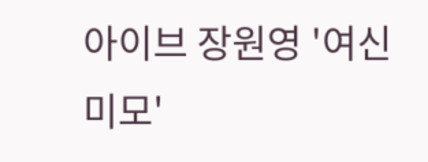아이브 장원영 '여신 미모'